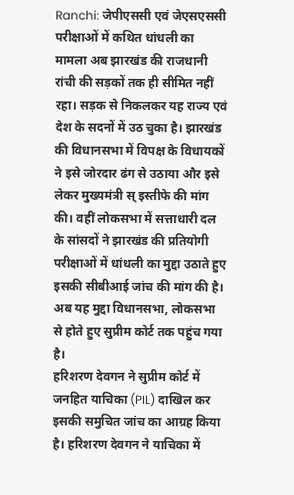Ranchi: जेपीएससी एवं जेएसएससी परीक्षाओं में कथित धांधली का मामला अब झारखंड की राजधानी रांची की सड़कों तक ही सीमित नहीं रहा। सड़क से निकलकर यह राज्य एवं देश के सदनों में उठ चुका है। झारखंड की विधानसभा में विपक्ष के विधायकों ने इसे जोरदार ढंग से उठाया और इसे लेकर मुख्यमंत्री स् इस्तीफे की मांग की। वहीं लोकसभा में सत्ताधारी दल के सांसदों ने झारखंड की प्रतियोगी परीक्षाओं में धांधली का मुद्दा उठाते हुए इसकी सीबीआई जांच की मांग की है। अब यह मुद्दा विधानसभा, लोकसभा से होते हुए सुप्रीम कोर्ट तक पहुंच गया है।
हरिशरण देवगन ने सुप्रीम कोर्ट में जनहित याचिका (PIL) दाखिल कर इसकी समुचित जांच का आग्रह किया है। हरिशरण देवगन ने याचिका में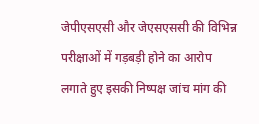जेपीएसएसी और जेएसएससी की विभिन्न परीक्षाओं में गड़बड़ी होने का आरोप लगाते हुए इसकी निष्पक्ष जांच मांग की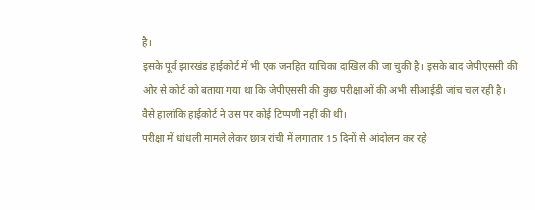है।
इसके पूर्व झारखंड हाईकोर्ट में भी एक जनहित याचिका दाखिल की जा चुकी है। इसके बाद जेपीएससी की ओर से कोर्ट को बताया गया था कि जेपीएससी की कुछ परीक्षाओं की अभी सीआईडी जांच चल रही है। वैसे हालांकि हाईकोर्ट ने उस पर कोई टिप्पणी नहीं की थी।
परीक्षा में धांधली मामले लेकर छात्र रांची में लगातार 15 दिनों से आंदोलन कर रहे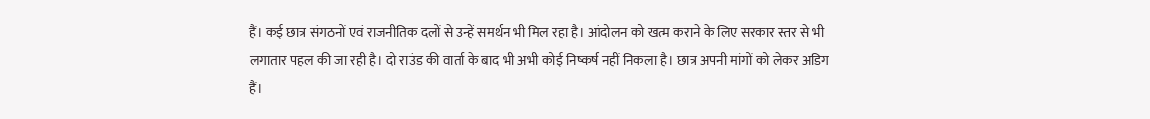हैं। कई छात्र संगठनों एवं राजनीतिक दलों से उन्हें समर्थन भी मिल रहा है। आंदोलन को खत्म कराने के लिए सरकार स्तर से भी लगातार पहल की जा रही है। दो राउंड की वार्ता के बाद भी अभी कोई निष्कर्ष नहीं निकला है। छात्र अपनी मांगों को लेकर अडिग हैं।